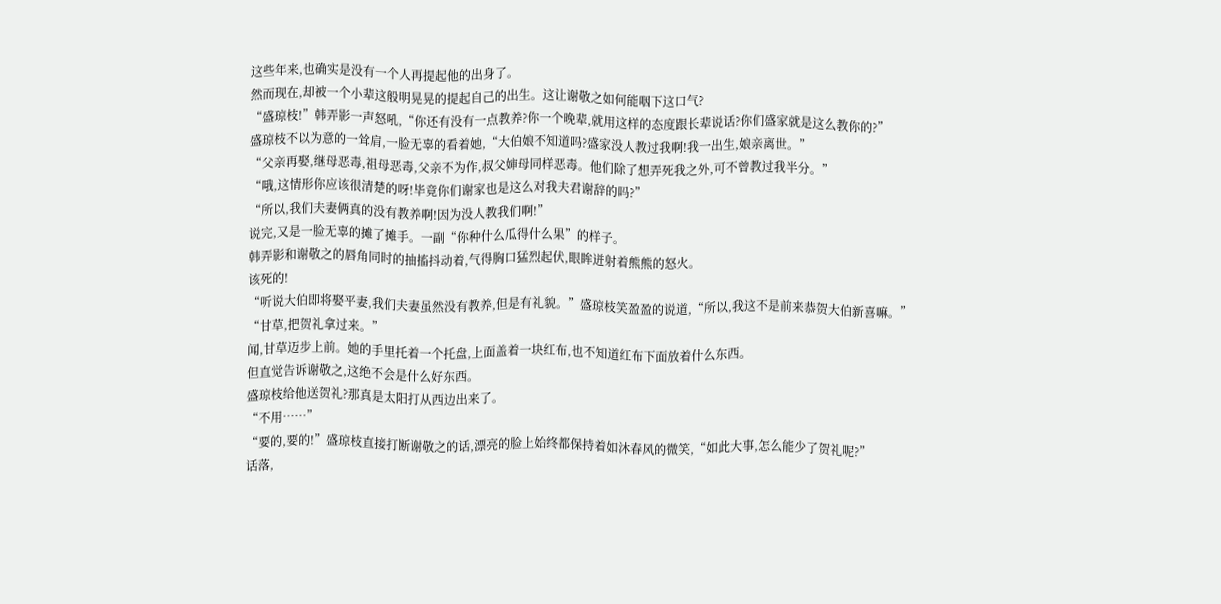这些年来,也确实是没有一个人再提起他的出身了。
然而现在,却被一个小辈这般明晃晃的提起自己的出生。这让谢敬之如何能咽下这口气?
“盛琼枝!”韩弄影一声怒吼,“你还有没有一点教养?你一个晚辈,就用这样的态度跟长辈说话?你们盛家就是这么教你的?”
盛琼枝不以为意的一耸肩,一脸无辜的看着她,“大伯娘不知道吗?盛家没人教过我啊!我一出生,娘亲离世。”
“父亲再娶,继母恶毒,祖母恶毒,父亲不为作,叔父婶母同样恶毒。他们除了想弄死我之外,可不曾教过我半分。”
“哦,这情形你应该很清楚的呀!毕竟你们谢家也是这么对我夫君谢辞的吗?”
“所以,我们夫妻俩真的没有教养啊!因为没人教我们啊!”
说完,又是一脸无辜的摊了摊手。一副“你种什么瓜得什么果”的样子。
韩弄影和谢敬之的唇角同时的抽搐抖动着,气得胸口猛烈起伏,眼眸迸射着熊熊的怒火。
该死的!
“听说大伯即将娶平妻,我们夫妻虽然没有教养,但是有礼貌。”盛琼枝笑盈盈的说道,“所以,我这不是前来恭贺大伯新喜嘛。”
“甘草,把贺礼拿过来。”
闻,甘草迈步上前。她的手里托着一个托盘,上面盖着一块红布,也不知道红布下面放着什么东西。
但直觉告诉谢敬之,这绝不会是什么好东西。
盛琼枝给他送贺礼?那真是太阳打从西边出来了。
“不用……”
“要的,要的!”盛琼枝直接打断谢敬之的话,漂亮的脸上始终都保持着如沐春风的微笑,“如此大事,怎么能少了贺礼呢?”
话落,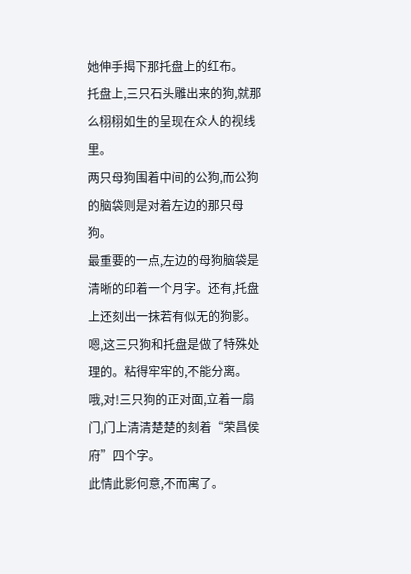她伸手揭下那托盘上的红布。
托盘上,三只石头雕出来的狗,就那么栩栩如生的呈现在众人的视线里。
两只母狗围着中间的公狗,而公狗的脑袋则是对着左边的那只母狗。
最重要的一点,左边的母狗脑袋是清晰的印着一个月字。还有,托盘上还刻出一抹若有似无的狗影。
嗯,这三只狗和托盘是做了特殊处理的。粘得牢牢的,不能分离。
哦,对!三只狗的正对面,立着一扇门,门上清清楚楚的刻着“荣昌侯府”四个字。
此情此影何意,不而寓了。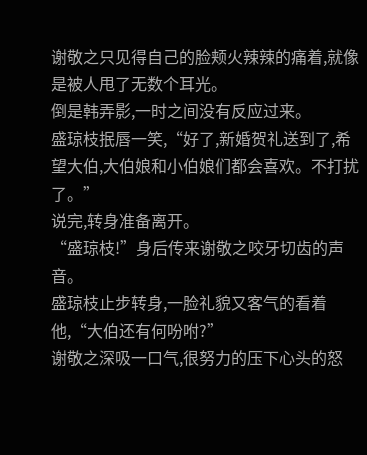谢敬之只见得自己的脸颊火辣辣的痛着,就像是被人甩了无数个耳光。
倒是韩弄影,一时之间没有反应过来。
盛琼枝抿唇一笑,“好了,新婚贺礼送到了,希望大伯,大伯娘和小伯娘们都会喜欢。不打扰了。”
说完,转身准备离开。
“盛琼枝!”身后传来谢敬之咬牙切齿的声音。
盛琼枝止步转身,一脸礼貌又客气的看着他,“大伯还有何吩咐?”
谢敬之深吸一口气,很努力的压下心头的怒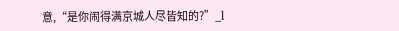意,“是你闹得满京城人尽皆知的?”_l